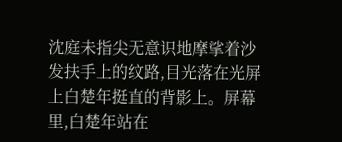沈庭未指尖无意识地摩挲着沙发扶手上的纹路,目光落在光屏上白楚年挺直的背影上。屏幕里,白楚年站在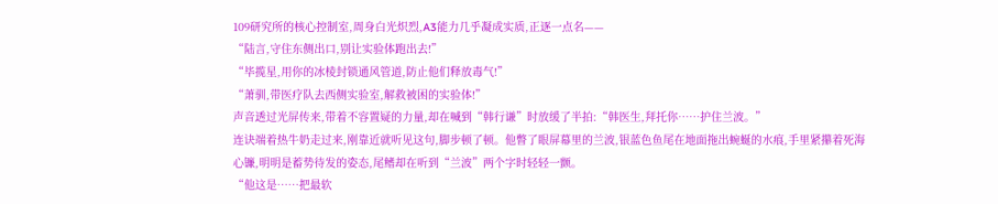109研究所的核心控制室,周身白光炽烈,A3能力几乎凝成实质,正逐一点名——
“陆言,守住东侧出口,别让实验体跑出去!”
“毕揽星,用你的冰棱封锁通风管道,防止他们释放毒气!”
“萧驯,带医疗队去西侧实验室,解救被困的实验体!”
声音透过光屏传来,带着不容置疑的力量,却在喊到“韩行谦”时放缓了半拍:“韩医生,拜托你……护住兰波。”
连诀端着热牛奶走过来,刚靠近就听见这句,脚步顿了顿。他瞥了眼屏幕里的兰波,银蓝色鱼尾在地面拖出蜿蜒的水痕,手里紧攥着死海心镰,明明是蓄势待发的姿态,尾鳍却在听到“兰波”两个字时轻轻一颤。
“他这是……把最软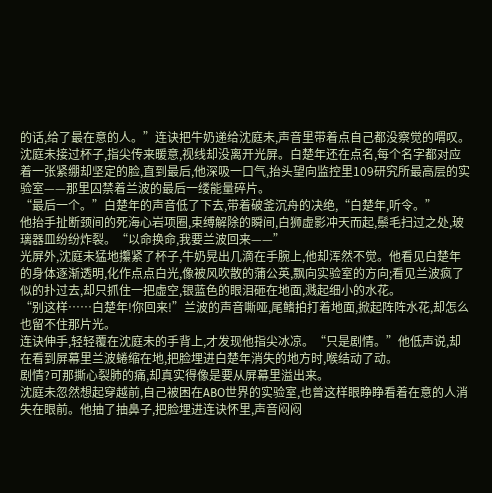的话,给了最在意的人。”连诀把牛奶递给沈庭未,声音里带着点自己都没察觉的喟叹。
沈庭未接过杯子,指尖传来暖意,视线却没离开光屏。白楚年还在点名,每个名字都对应着一张紧绷却坚定的脸,直到最后,他深吸一口气,抬头望向监控里109研究所最高层的实验室——那里囚禁着兰波的最后一缕能量碎片。
“最后一个。”白楚年的声音低了下去,带着破釜沉舟的决绝,“白楚年,听令。”
他抬手扯断颈间的死海心岩项圈,束缚解除的瞬间,白狮虚影冲天而起,鬃毛扫过之处,玻璃器皿纷纷炸裂。“以命换命,我要兰波回来——”
光屏外,沈庭未猛地攥紧了杯子,牛奶晃出几滴在手腕上,他却浑然不觉。他看见白楚年的身体逐渐透明,化作点点白光,像被风吹散的蒲公英,飘向实验室的方向;看见兰波疯了似的扑过去,却只抓住一把虚空,银蓝色的眼泪砸在地面,溅起细小的水花。
“别这样……白楚年!你回来!”兰波的声音嘶哑,尾鳍拍打着地面,掀起阵阵水花,却怎么也留不住那片光。
连诀伸手,轻轻覆在沈庭未的手背上,才发现他指尖冰凉。“只是剧情。”他低声说,却在看到屏幕里兰波蜷缩在地,把脸埋进白楚年消失的地方时,喉结动了动。
剧情?可那撕心裂肺的痛,却真实得像是要从屏幕里溢出来。
沈庭未忽然想起穿越前,自己被困在ABO世界的实验室,也曾这样眼睁睁看着在意的人消失在眼前。他抽了抽鼻子,把脸埋进连诀怀里,声音闷闷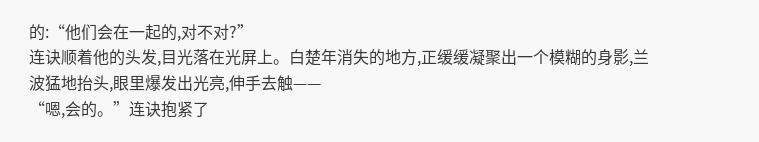的:“他们会在一起的,对不对?”
连诀顺着他的头发,目光落在光屏上。白楚年消失的地方,正缓缓凝聚出一个模糊的身影,兰波猛地抬头,眼里爆发出光亮,伸手去触——
“嗯,会的。”连诀抱紧了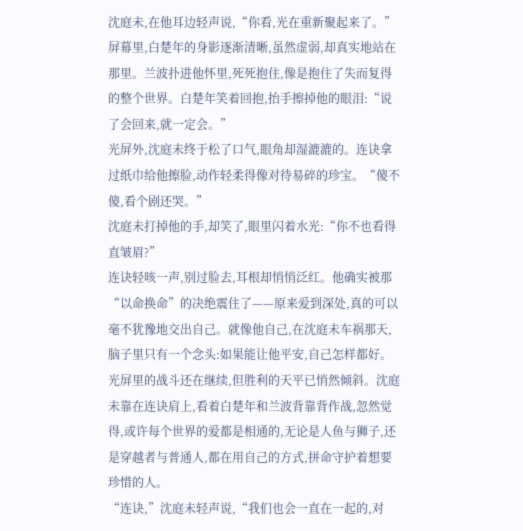沈庭未,在他耳边轻声说,“你看,光在重新聚起来了。”
屏幕里,白楚年的身影逐渐清晰,虽然虚弱,却真实地站在那里。兰波扑进他怀里,死死抱住,像是抱住了失而复得的整个世界。白楚年笑着回抱,抬手擦掉他的眼泪:“说了会回来,就一定会。”
光屏外,沈庭未终于松了口气,眼角却湿漉漉的。连诀拿过纸巾给他擦脸,动作轻柔得像对待易碎的珍宝。“傻不傻,看个剧还哭。”
沈庭未打掉他的手,却笑了,眼里闪着水光:“你不也看得直皱眉?”
连诀轻咳一声,别过脸去,耳根却悄悄泛红。他确实被那“以命换命”的决绝震住了——原来爱到深处,真的可以毫不犹豫地交出自己。就像他自己,在沈庭未车祸那天,脑子里只有一个念头:如果能让他平安,自己怎样都好。
光屏里的战斗还在继续,但胜利的天平已悄然倾斜。沈庭未靠在连诀肩上,看着白楚年和兰波背靠背作战,忽然觉得,或许每个世界的爱都是相通的,无论是人鱼与狮子,还是穿越者与普通人,都在用自己的方式,拼命守护着想要珍惜的人。
“连诀,”沈庭未轻声说,“我们也会一直在一起的,对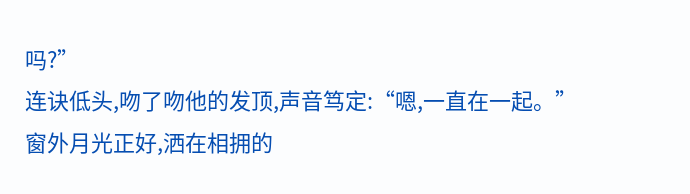吗?”
连诀低头,吻了吻他的发顶,声音笃定:“嗯,一直在一起。”
窗外月光正好,洒在相拥的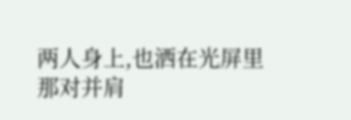两人身上,也洒在光屏里那对并肩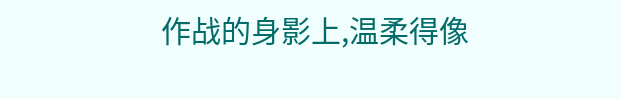作战的身影上,温柔得像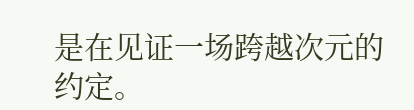是在见证一场跨越次元的约定。